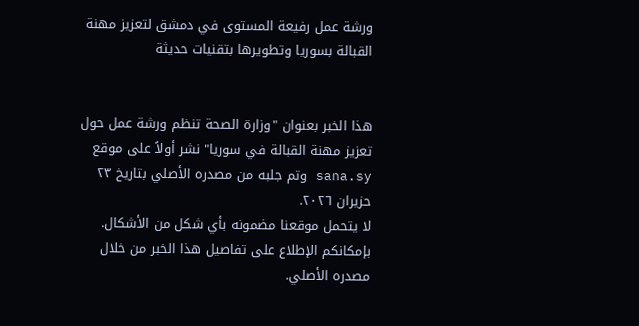ورشة عمل رفيعة المستوى في دمشق لتعزيز مهنة القبالة بسوريا وتطويرها بتقنيات حديثة


هذا الخبر بعنوان "وزارة الصحة تنظم ورشة عمل حول تعزيز مهنة القبالة في سوريا" نشر أولاً على موقع sana.sy وتم جلبه من مصدره الأصلي بتاريخ ٢٣ حزيران ٢٠٢٦.
لا يتحمل موقعنا مضمونه بأي شكل من الأشكال. بإمكانكم الإطلاع على تفاصيل هذا الخبر من خلال مصدره الأصلي.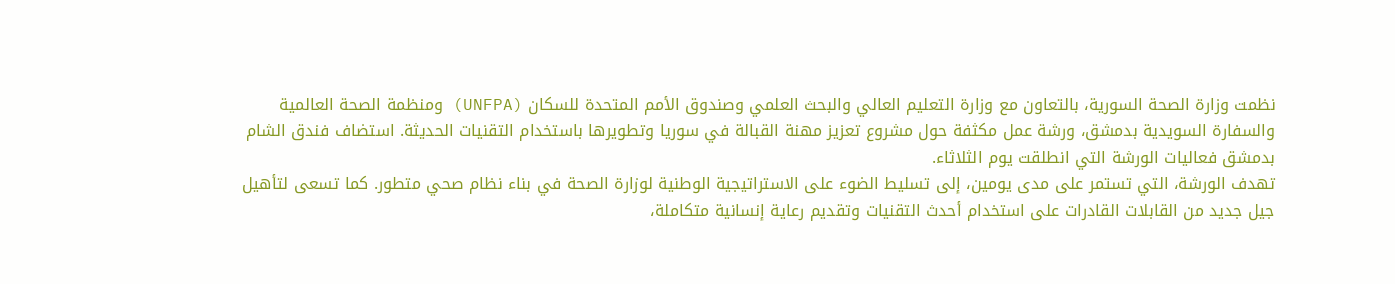نظمت وزارة الصحة السورية، بالتعاون مع وزارة التعليم العالي والبحث العلمي وصندوق الأمم المتحدة للسكان (UNFPA) ومنظمة الصحة العالمية والسفارة السويدية بدمشق، ورشة عمل مكثفة حول مشروع تعزيز مهنة القبالة في سوريا وتطويرها باستخدام التقنيات الحديثة. استضاف فندق الشام بدمشق فعاليات الورشة التي انطلقت يوم الثلاثاء.
تهدف الورشة، التي تستمر على مدى يومين، إلى تسليط الضوء على الاستراتيجية الوطنية لوزارة الصحة في بناء نظام صحي متطور. كما تسعى لتأهيل جيل جديد من القابلات القادرات على استخدام أحدث التقنيات وتقديم رعاية إنسانية متكاملة،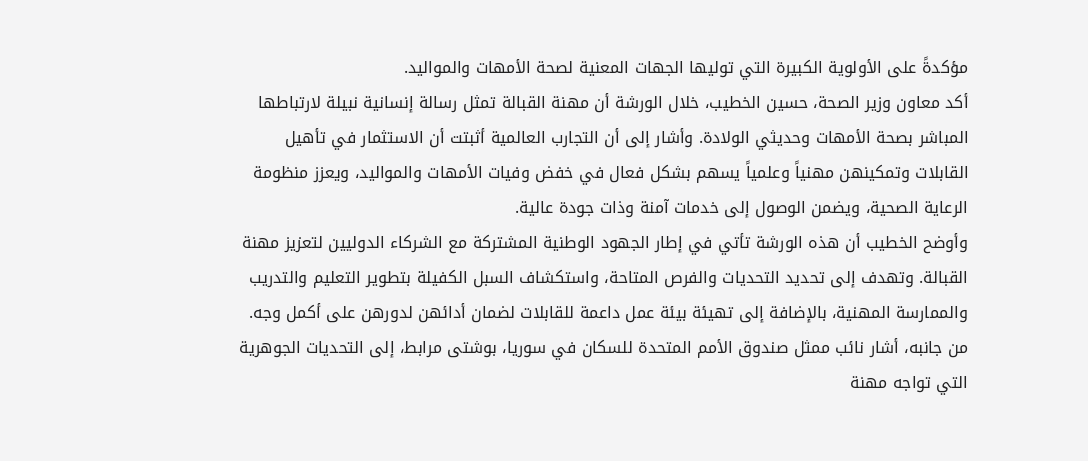مؤكدةً على الأولوية الكبيرة التي توليها الجهات المعنية لصحة الأمهات والمواليد.
أكد معاون وزير الصحة، حسين الخطيب، خلال الورشة أن مهنة القبالة تمثل رسالة إنسانية نبيلة لارتباطها المباشر بصحة الأمهات وحديثي الولادة. وأشار إلى أن التجارب العالمية أثبتت أن الاستثمار في تأهيل القابلات وتمكينهن مهنياً وعلمياً يسهم بشكل فعال في خفض وفيات الأمهات والمواليد، ويعزز منظومة الرعاية الصحية، ويضمن الوصول إلى خدمات آمنة وذات جودة عالية.
وأوضح الخطيب أن هذه الورشة تأتي في إطار الجهود الوطنية المشتركة مع الشركاء الدوليين لتعزيز مهنة القبالة. وتهدف إلى تحديد التحديات والفرص المتاحة، واستكشاف السبل الكفيلة بتطوير التعليم والتدريب والممارسة المهنية، بالإضافة إلى تهيئة بيئة عمل داعمة للقابلات لضمان أدائهن لدورهن على أكمل وجه.
من جانبه، أشار نائب ممثل صندوق الأمم المتحدة للسكان في سوريا، بوشتى مرابط، إلى التحديات الجوهرية التي تواجه مهنة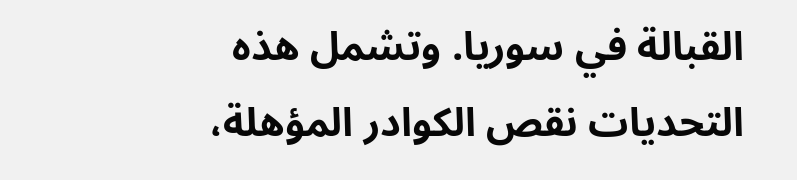القبالة في سوريا. وتشمل هذه التحديات نقص الكوادر المؤهلة،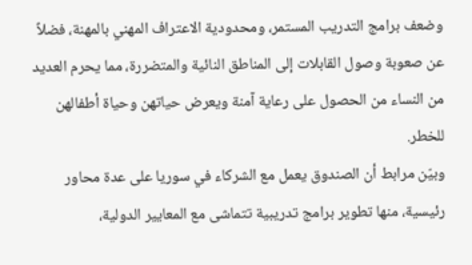وضعف برامج التدريب المستمر، ومحدودية الاعتراف المهني بالمهنة، فضلاً عن صعوبة وصول القابلات إلى المناطق النائية والمتضررة، مما يحرم العديد من النساء من الحصول على رعاية آمنة ويعرض حياتهن وحياة أطفالهن للخطر.
وبيّن مرابط أن الصندوق يعمل مع الشركاء في سوريا على عدة محاور رئيسية، منها تطوير برامج تدريبية تتماشى مع المعايير الدولية،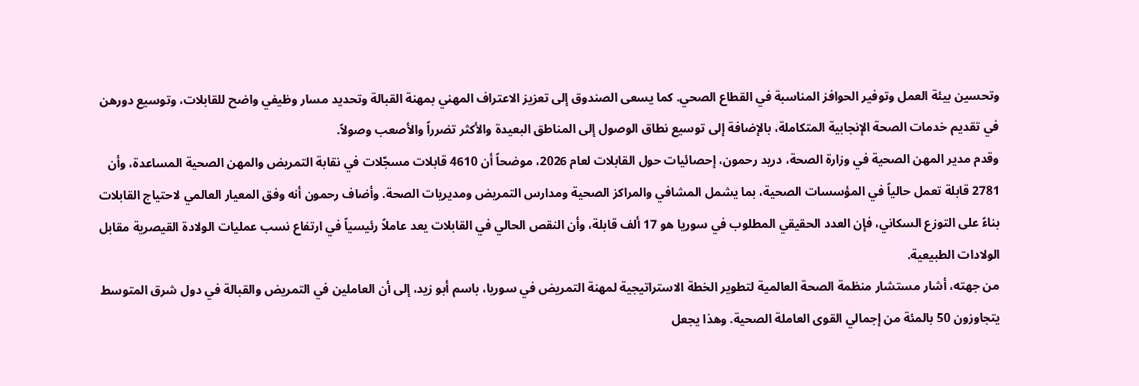وتحسين بيئة العمل وتوفير الحوافز المناسبة في القطاع الصحي. كما يسعى الصندوق إلى تعزيز الاعتراف المهني بمهنة القبالة وتحديد مسار وظيفي واضح للقابلات، وتوسيع دورهن في تقديم خدمات الصحة الإنجابية المتكاملة، بالإضافة إلى توسيع نطاق الوصول إلى المناطق البعيدة والأكثر تضرراً والأصعب وصولاً.
وقدم مدير المهن الصحية في وزارة الصحة، دريد رحمون، إحصائيات حول القابلات لعام 2026، موضحاً أن 4610 قابلات مسجّلات في نقابة التمريض والمهن الصحية المساعدة، وأن 2781 قابلة تعمل حالياً في المؤسسات الصحية، بما يشمل المشافي والمراكز الصحية ومدارس التمريض ومديريات الصحة. وأضاف رحمون أنه وفق المعيار العالمي لاحتياج القابلات بناءً على التوزع السكاني، فإن العدد الحقيقي المطلوب في سوريا هو 17 ألف قابلة، وأن النقص الحالي في القابلات يعد عاملاً رئيسياً في ارتفاع نسب عمليات الولادة القيصرية مقابل الولادات الطبيعية.
من جهته، أشار مستشار منظمة الصحة العالمية لتطوير الخطة الاستراتيجية لمهنة التمريض في سوريا، باسم أبو زيد، إلى أن العاملين في التمريض والقبالة في دول شرق المتوسط يتجاوزون 50 بالمئة من إجمالي القوى العاملة الصحية. وهذا يجعل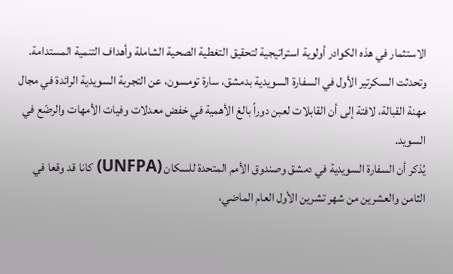الاستثمار في هذه الكوادر أولوية استراتيجية لتحقيق التغطية الصحية الشاملة وأهداف التنمية المستدامة.
وتحدثت السكرتير الأول في السفارة السويدية بدمشق، سارة تومسون، عن التجربة السويدية الرائدة في مجال مهنة القبالة، لافتة إلى أن القابلات لعبن دوراً بالغ الأهمية في خفض معدلات وفيات الأمهات والرضّع في السويد.
يُذكر أن السفارة السويدية في دمشق وصندوق الأمم المتحدة للسكان (UNFPA) كانا قد وقعا في الثامن والعشرين من شهر تشرين الأول العام الماضي،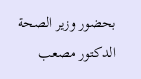بحضور وزير الصحة الدكتور مصعب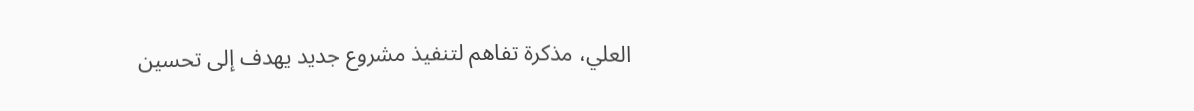العلي، مذكرة تفاهم لتنفيذ مشروع جديد يهدف إلى تحسين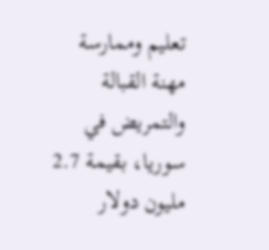تعليم وممارسة مهنة القبالة والتمريض في سوريا، بقيمة 2.7 مليون دولار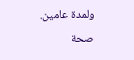ولمدة عامين.
صحة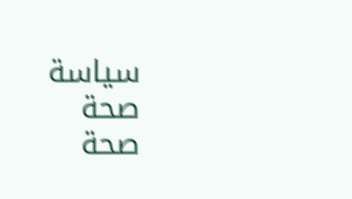سياسة
صحة
صحة